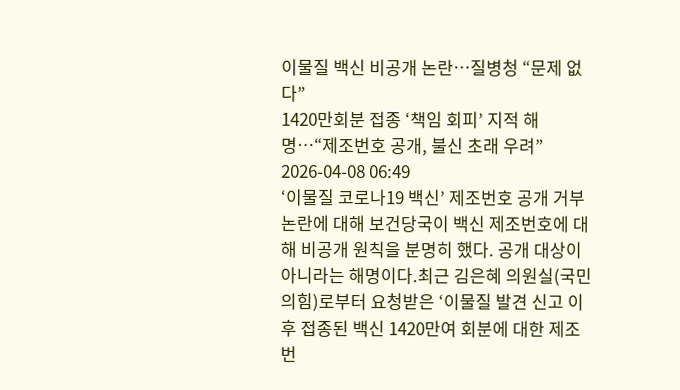이물질 백신 비공개 논란…질병청 “문제 없다”
1420만회분 접종 ‘책임 회피’ 지적 해명…“제조번호 공개, 불신 초래 우려” 2026-04-08 06:49
‘이물질 코로나19 백신’ 제조번호 공개 거부 논란에 대해 보건당국이 백신 제조번호에 대해 비공개 원칙을 분명히 했다. 공개 대상이 아니라는 해명이다.최근 김은혜 의원실(국민의힘)로부터 요청받은 ‘이물질 발견 신고 이후 접종된 백신 1420만여 회분에 대한 제조번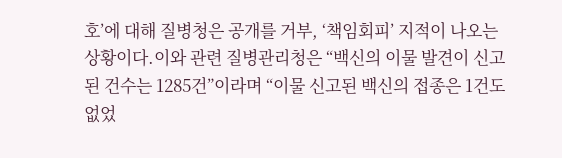호’에 대해 질병청은 공개를 거부, ‘책임회피’ 지적이 나오는 상황이다.이와 관련 질병관리청은 “백신의 이물 발견이 신고된 건수는 1285건”이라며 “이물 신고된 백신의 접종은 1건도 없었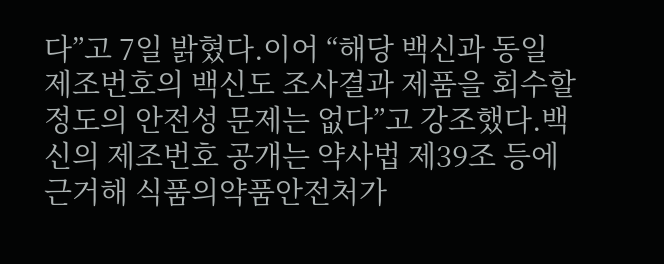다”고 7일 밝혔다.이어 “해당 백신과 동일 제조번호의 백신도 조사결과 제품을 회수할 정도의 안전성 문제는 없다”고 강조했다.백신의 제조번호 공개는 약사법 제39조 등에 근거해 식품의약품안전처가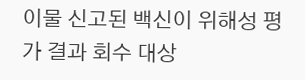이물 신고된 백신이 위해성 평가 결과 회수 대상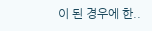이 된 경우에 한..